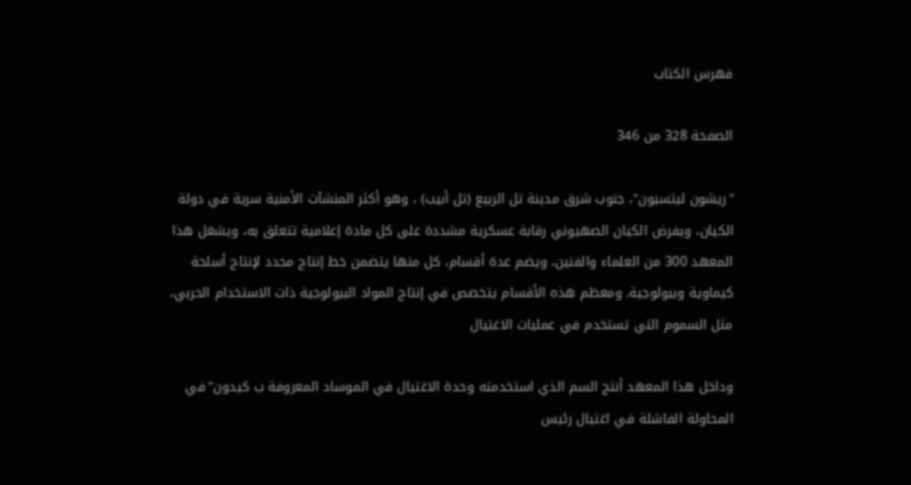فهرس الكتاب

الصفحة 328 من 346

"ريشون ليتسيون"، جنوب شرق مدينة تل الربيع (تل أبيب) ، وهو أكثر المنشآت الأمنية سرية في دولة الكيان، ويفرض الكيان الصهيوني رقابة عسكرية مشددة على كل مادة إعلامية تتعلق به، ويشغل هذا المعهد 300 من العلماء والفنين، ويضم عدة أقسام، كل منها يتضمن خط إنتاج محدد لإنتاج أسلحة كيماوية وبيولوجية. ومعظم هذه الأقسام يتخصص في إنتاج المواد البيولوجية ذات الاستخدام الحربي، مثل السموم التي تستخدم في عمليات الاغتيال

وداخل هذا المعهد أنتج السم الذي استخدمته وحدة الاغتيال في الموساد المعروفة ب کيدون"في المحاولة الفاشلة في اغتيال رئيس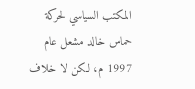المكتب السياسي لحركة حماس خالد مشعل عام 1997 م، لكن لا خلاف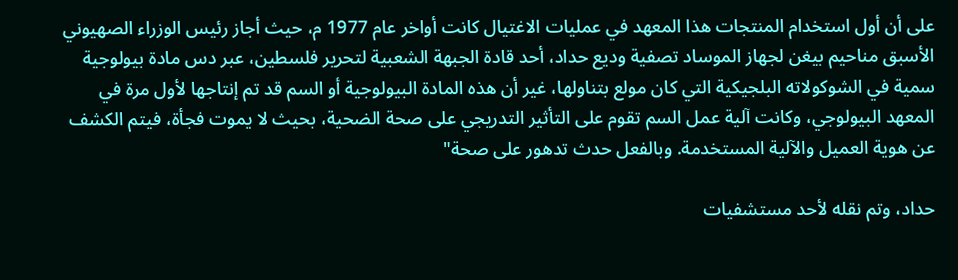على أن أول استخدام المنتجات هذا المعهد في عمليات الاغتيال كانت أواخر عام 1977 م، حيث أجاز رئيس الوزراء الصهيوني الأسبق مناحيم بيغن لجهاز الموساد تصفية وديع حداد، أحد قادة الجبهة الشعبية لتحرير فلسطين، عبر دس مادة بيولوجية سمية في الشوكولاته البلجيكية التي كان مولع بتناولها، غير أن هذه المادة البيولوجية أو السم قد تم إنتاجها لأول مرة في المعهد البيولوجي، وكانت آلية عمل السم تقوم على التأثير التدريجي على صحة الضحية، بحيث لا يموت فجأة، فيتم الكشف عن هوية العميل والآلية المستخدمة. وبالفعل حدث تدهور على صحة"

حداد، وتم نقله لأحد مستشفيات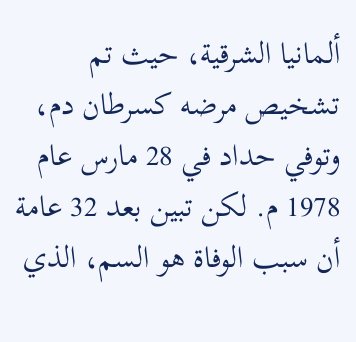ألمانيا الشرقية، حيث تم تشخيص مرضه کسرطان دم، وتوفي حداد في 28 مارس عام 1978 م. لكن تبين بعد 32 عامة أن سبب الوفاة هو السم، الذي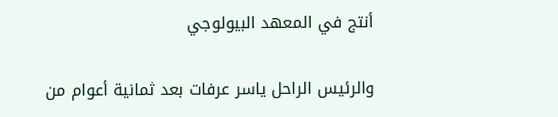أنتج في المعهد البيولوجي

والرئيس الراحل ياسر عرفات بعد ثمانية أعوام من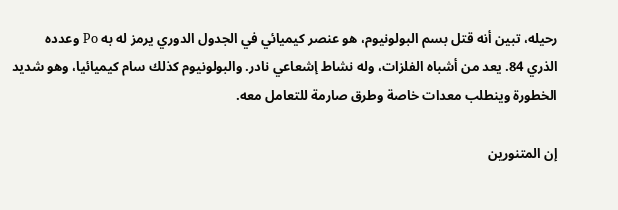رحيله، تبين أنه قتل بسم البولونيوم، هو عنصر كيميائي في الجدول الدوري يرمز له به Po وعدده الذري 84. يعد من أشباه الفلزات، وله نشاط إشعاعي نادر. والبولونيوم كذلك سام كيميائيا، وهو شديد الخطورة وينطلب معدات خاصة وطرق صارمة للتعامل معه.

إن المتنورين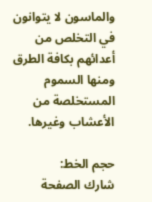والماسون لا يتوانون في التخلص من أعدائهم بكافة الطرق ومنها السموم المستخلصة من الأعشاب وغيرها.

حجم الخط:
شارك الصفحة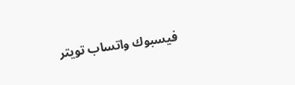فيسبوك واتساب تويتر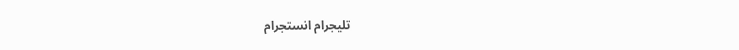تليجرام انستجرام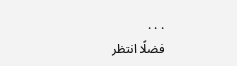. . .
فضلًا انتظر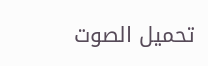تحميل الصوت